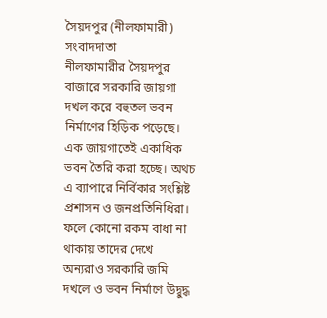সৈয়দপুর (নীলফামারী) সংবাদদাতা
নীলফামারীর সৈয়দপুর বাজারে সরকারি জায়গা দখল করে বহুতল ভবন নির্মাণের হিড়িক পড়েছে। এক জায়গাতেই একাধিক ভবন তৈরি করা হচ্ছে। অথচ এ ব্যাপারে নির্বিকার সংশ্লিষ্ট প্রশাসন ও জনপ্রতিনিধিরা। ফলে কোনো রকম বাধা না থাকায় তাদের দেখে অন্যরাও সরকারি জমি দখলে ও ভবন নির্মাণে উদ্বুদ্ধ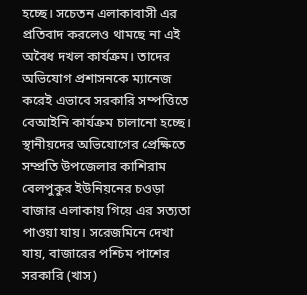হচ্ছে। সচেতন এলাকাবাসী এর প্রতিবাদ করলেও থামছে না এই অবৈধ দখল কার্যক্রম। তাদের অভিযোগ প্রশাসনকে ম্যানেজ করেই এভাবে সরকারি সম্পত্তিতে বেআইনি কার্যক্রম চালানো হচ্ছে।
স্থানীয়দের অভিযোগের প্রেক্ষিতে সম্প্রতি উপজেলার কাশিরাম বেলপুকুর ইউনিয়নের চওড়া বাজার এলাকায় গিয়ে এর সত্যতা পাওয়া যায়। সরেজমিনে দেখা যায়, বাজারের পশ্চিম পাশের সরকারি (খাস)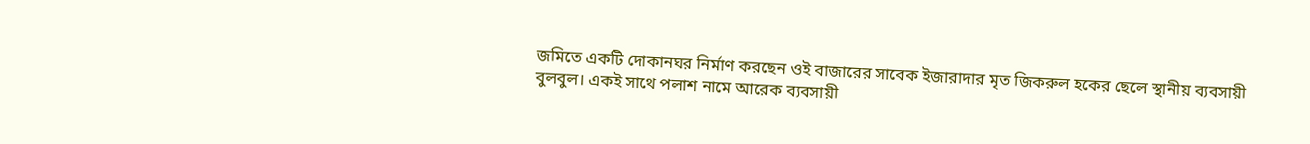জমিতে একটি দোকানঘর নির্মাণ করছেন ওই বাজারের সাবেক ইজারাদার মৃত জিকরুল হকের ছেলে স্থানীয় ব্যবসায়ী বুলবুল। একই সাথে পলাশ নামে আরেক ব্যবসায়ী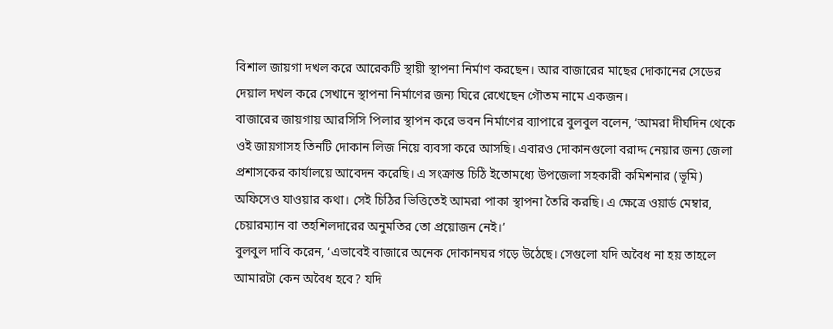বিশাল জায়গা দখল করে আরেকটি স্থায়ী স্থাপনা নির্মাণ করছেন। আর বাজারের মাছের দোকানের সেডের দেয়াল দখল করে সেখানে স্থাপনা নির্মাণের জন্য ঘিরে রেখেছেন গৌতম নামে একজন।
বাজারের জায়গায় আরসিসি পিলার স্থাপন করে ভবন নির্মাণের ব্যাপারে বুলবুল বলেন, ‘আমরা দীর্ঘদিন থেকে ওই জায়গাসহ তিনটি দোকান লিজ নিয়ে ব্যবসা করে আসছি। এবারও দোকানগুলো বরাদ্দ নেয়ার জন্য জেলা প্রশাসকের কার্যালয়ে আবেদন করেছি। এ সংক্রান্ত চিঠি ইতোমধ্যে উপজেলা সহকারী কমিশনার (ভূমি) অফিসেও যাওয়ার কথা। সেই চিঠির ভিত্তিতেই আমরা পাকা স্থাপনা তৈরি করছি। এ ক্ষেত্রে ওয়ার্ড মেম্বার, চেয়ারম্যান বা তহশিলদারের অনুমতির তো প্রয়োজন নেই।’
বুলবুল দাবি করেন, ‘এভাবেই বাজারে অনেক দোকানঘর গড়ে উঠেছে। সেগুলো যদি অবৈধ না হয় তাহলে আমারটা কেন অবৈধ হবে? যদি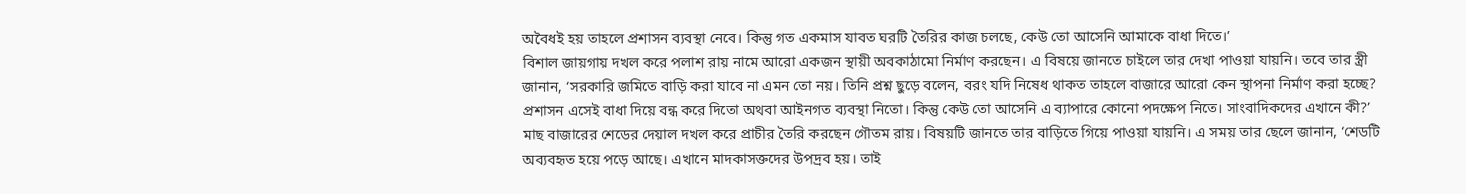অবৈধই হয় তাহলে প্রশাসন ব্যবস্থা নেবে। কিন্তু গত একমাস যাবত ঘরটি তৈরির কাজ চলছে, কেউ তো আসেনি আমাকে বাধা দিতে।’
বিশাল জায়গায় দখল করে পলাশ রায় নামে আরো একজন স্থায়ী অবকাঠামো নির্মাণ করছেন। এ বিষয়ে জানতে চাইলে তার দেখা পাওয়া যায়নি। তবে তার স্ত্রী জানান, ‘সরকারি জমিতে বাড়ি করা যাবে না এমন তো নয়। তিনি প্রশ্ন ছুড়ে বলেন, বরং যদি নিষেধ থাকত তাহলে বাজারে আরো কেন স্থাপনা নির্মাণ করা হচ্ছে? প্রশাসন এসেই বাধা দিয়ে বন্ধ করে দিতো অথবা আইনগত ব্যবস্থা নিতো। কিন্তু কেউ তো আসেনি এ ব্যাপারে কোনো পদক্ষেপ নিতে। সাংবাদিকদের এখানে কী?’
মাছ বাজারের শেডের দেয়াল দখল করে প্রাচীর তৈরি করছেন গৌতম রায়। বিষয়টি জানতে তার বাড়িতে গিয়ে পাওয়া যায়নি। এ সময় তার ছেলে জানান, ‘শেডটি অব্যবহৃত হয়ে পড়ে আছে। এখানে মাদকাসক্তদের উপদ্রব হয়। তাই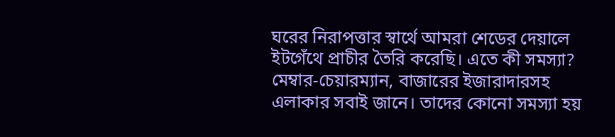ঘরের নিরাপত্তার স্বার্থে আমরা শেডের দেয়ালে ইটগেঁথে প্রাচীর তৈরি করেছি। এতে কী সমস্যা? মেম্বার-চেয়ারম্যান, বাজারের ইজারাদারসহ এলাকার সবাই জানে। তাদের কোনো সমস্যা হয়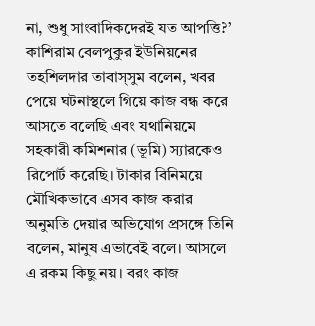না, শুধু সাংবাদিকদেরই যত আপত্তি?’
কাশিরাম বেলপুকুর ইউনিয়নের তহশিলদার তাবাস্সুম বলেন, খবর পেয়ে ঘটনাস্থলে গিয়ে কাজ বন্ধ করে আসতে বলেছি এবং যথানিয়মে সহকারী কমিশনার (ভূমি) স্যারকেও রিপোর্ট করেছি। টাকার বিনিময়ে মৌখিকভাবে এসব কাজ করার অনুমতি দেয়ার অভিযোগ প্রসঙ্গে তিনি বলেন, মানুষ এভাবেই বলে। আসলে এ রকম কিছু নয়। বরং কাজ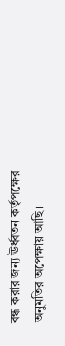বন্ধ করার জন্য ঊর্ধ্বতন কর্তৃপক্ষের অনুমতির অপেক্ষায় আছি।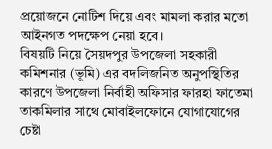প্রয়োজনে নোটিশ দিয়ে এবং মামলা করার মতো আইনগত পদক্ষেপ নেয়া হবে।
বিষয়টি নিয়ে সৈয়দপুর উপজেলা সহকারী কমিশনার (ভূমি) এর বদলিজনিত অনুপস্থিতির কারণে উপজেলা নির্বাহী অফিসার ফারহা ফাতেমা তাকমিলার সাথে মোবাইলফোনে যোগাযোগের চেষ্টা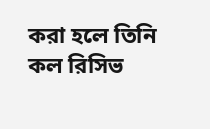করা হলে তিনি কল রিসিভ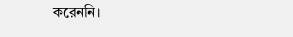করেননি।